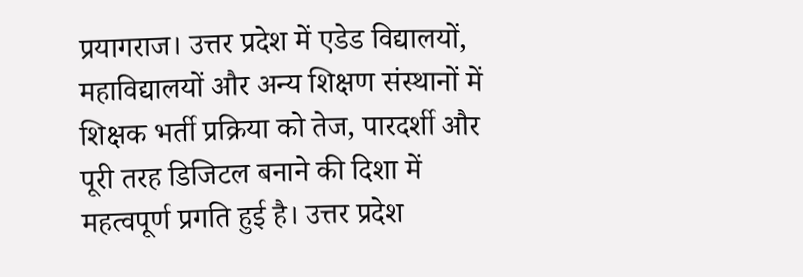प्रयागराज। उत्तर प्रदेश में एडेड विद्यालयों, महाविद्यालयों और अन्य शिक्षण संस्थानों में शिक्षक भर्ती प्रक्रिया को तेज, पारदर्शी और पूरी तरह डिजिटल बनाने की दिशा में महत्वपूर्ण प्रगति हुई है। उत्तर प्रदेश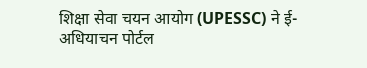शिक्षा सेवा चयन आयोग (UPESSC) ने ई-अधियाचन पोर्टल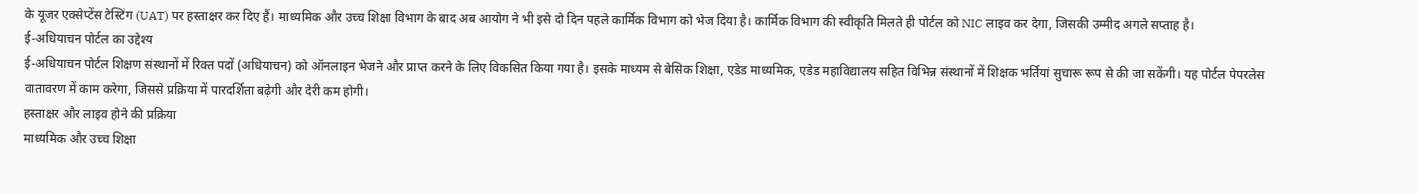के यूजर एक्सेप्टेंस टेस्टिंग (UAT) पर हस्ताक्षर कर दिए हैं। माध्यमिक और उच्च शिक्षा विभाग के बाद अब आयोग ने भी इसे दो दिन पहले कार्मिक विभाग को भेज दिया है। कार्मिक विभाग की स्वीकृति मिलते ही पोर्टल को NIC लाइव कर देगा, जिसकी उम्मीद अगले सप्ताह है।
ई-अधियाचन पोर्टल का उद्देश्य
ई-अधियाचन पोर्टल शिक्षण संस्थानों में रिक्त पदों (अधियाचन) को ऑनलाइन भेजने और प्राप्त करने के लिए विकसित किया गया है। इसके माध्यम से बेसिक शिक्षा, एडेड माध्यमिक, एडेड महाविद्यालय सहित विभिन्न संस्थानों में शिक्षक भर्तियां सुचारू रूप से की जा सकेंगी। यह पोर्टल पेपरलेस वातावरण में काम करेगा, जिससे प्रक्रिया में पारदर्शिता बढ़ेगी और देरी कम होगी।
हस्ताक्षर और लाइव होने की प्रक्रिया
माध्यमिक और उच्च शिक्षा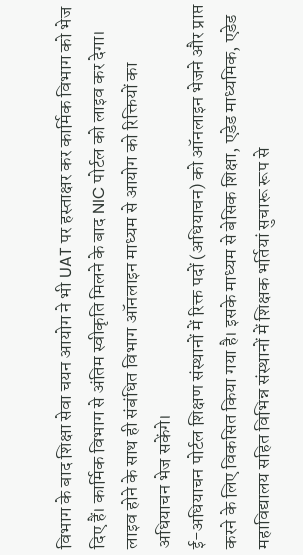विभाग के बाद शिक्षा सेवा चयन आयोग ने भी UAT पर हस्ताक्षर कर कार्मिक विभाग को भेज दिए हैं। कार्मिक विभाग से अंतिम स्वीकृति मिलने के बाद NIC पोर्टल को लाइव कर देगा। लाइव होने के साथ ही संबंधित विभाग ऑनलाइन माध्यम से आयोग को रिक्तियों का अधियाचन भेज सकेंगे।
ई-अधियाचन पोर्टल शिक्षण संस्थानों में रिक्त पदों (अधियाचन) को ऑनलाइन भेजने और प्राप्त करने के लिए विकसित किया गया है। इसके माध्यम से बेसिक शिक्षा, एडेड माध्यमिक, एडेड महाविद्यालय सहित विभिन्न संस्थानों में शिक्षक भर्तियां सुचारू रूप से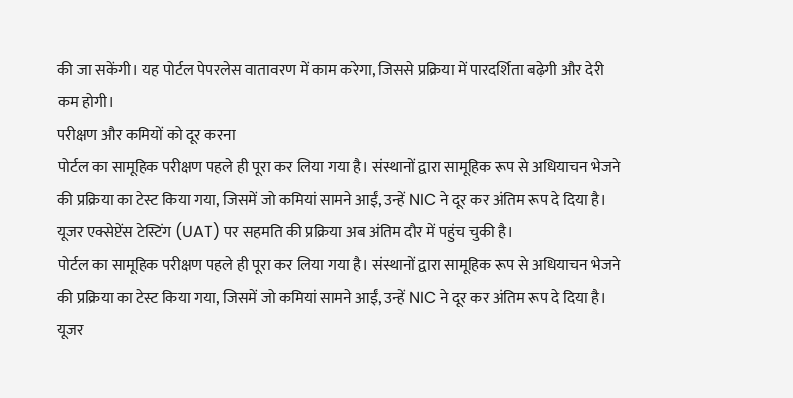की जा सकेंगी। यह पोर्टल पेपरलेस वातावरण में काम करेगा, जिससे प्रक्रिया में पारदर्शिता बढ़ेगी और देरी कम होगी।
परीक्षण और कमियों को दूर करना
पोर्टल का सामूहिक परीक्षण पहले ही पूरा कर लिया गया है। संस्थानों द्वारा सामूहिक रूप से अधियाचन भेजने की प्रक्रिया का टेस्ट किया गया, जिसमें जो कमियां सामने आईं, उन्हें NIC ने दूर कर अंतिम रूप दे दिया है। यूजर एक्सेप्टेंस टेस्टिंग (UAT) पर सहमति की प्रक्रिया अब अंतिम दौर में पहुंच चुकी है।
पोर्टल का सामूहिक परीक्षण पहले ही पूरा कर लिया गया है। संस्थानों द्वारा सामूहिक रूप से अधियाचन भेजने की प्रक्रिया का टेस्ट किया गया, जिसमें जो कमियां सामने आईं, उन्हें NIC ने दूर कर अंतिम रूप दे दिया है। यूजर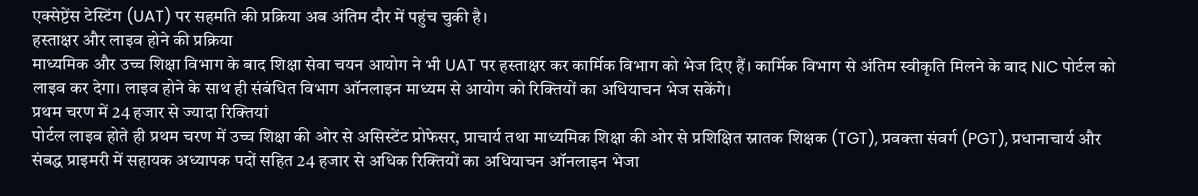एक्सेप्टेंस टेस्टिंग (UAT) पर सहमति की प्रक्रिया अब अंतिम दौर में पहुंच चुकी है।
हस्ताक्षर और लाइव होने की प्रक्रिया
माध्यमिक और उच्च शिक्षा विभाग के बाद शिक्षा सेवा चयन आयोग ने भी UAT पर हस्ताक्षर कर कार्मिक विभाग को भेज दिए हैं। कार्मिक विभाग से अंतिम स्वीकृति मिलने के बाद NIC पोर्टल को लाइव कर देगा। लाइव होने के साथ ही संबंधित विभाग ऑनलाइन माध्यम से आयोग को रिक्तियों का अधियाचन भेज सकेंगे।
प्रथम चरण में 24 हजार से ज्यादा रिक्तियां
पोर्टल लाइव होते ही प्रथम चरण में उच्च शिक्षा की ओर से असिस्टेंट प्रोफेसर, प्राचार्य तथा माध्यमिक शिक्षा की ओर से प्रशिक्षित स्नातक शिक्षक (TGT), प्रवक्ता संवर्ग (PGT), प्रधानाचार्य और संबद्ध प्राइमरी में सहायक अध्यापक पदों सहित 24 हजार से अधिक रिक्तियों का अधियाचन ऑनलाइन भेजा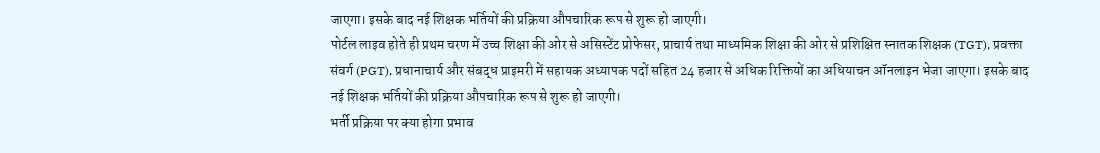जाएगा। इसके बाद नई शिक्षक भर्तियों की प्रक्रिया औपचारिक रूप से शुरू हो जाएगी।
पोर्टल लाइव होते ही प्रथम चरण में उच्च शिक्षा की ओर से असिस्टेंट प्रोफेसर, प्राचार्य तथा माध्यमिक शिक्षा की ओर से प्रशिक्षित स्नातक शिक्षक (TGT), प्रवक्ता संवर्ग (PGT), प्रधानाचार्य और संबद्ध प्राइमरी में सहायक अध्यापक पदों सहित 24 हजार से अधिक रिक्तियों का अधियाचन ऑनलाइन भेजा जाएगा। इसके बाद नई शिक्षक भर्तियों की प्रक्रिया औपचारिक रूप से शुरू हो जाएगी।
भर्ती प्रक्रिया पर क्या होगा प्रभाव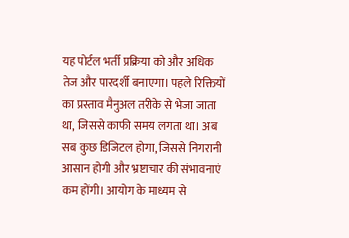यह पोर्टल भर्ती प्रक्रिया को और अधिक तेज और पारदर्शी बनाएगा। पहले रिक्तियों का प्रस्ताव मैनुअल तरीके से भेजा जाता था, जिससे काफी समय लगता था। अब सब कुछ डिजिटल होगा, जिससे निगरानी आसान होगी और भ्रष्टाचार की संभावनाएं कम होंगी। आयोग के माध्यम से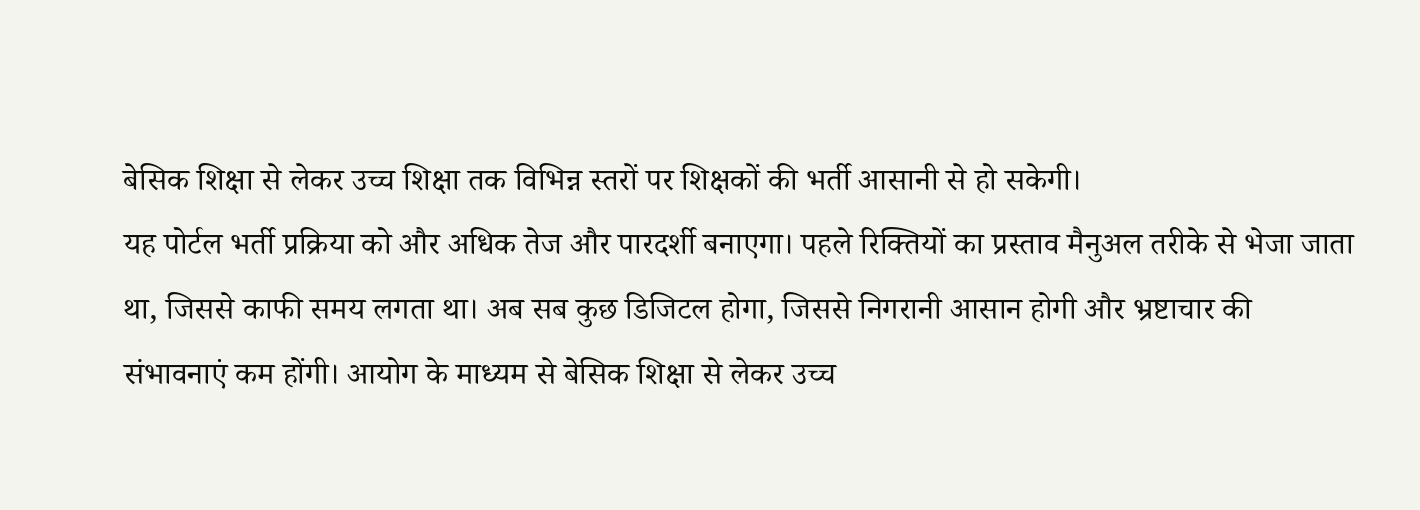बेसिक शिक्षा से लेकर उच्च शिक्षा तक विभिन्न स्तरों पर शिक्षकों की भर्ती आसानी से हो सकेगी।
यह पोर्टल भर्ती प्रक्रिया को और अधिक तेज और पारदर्शी बनाएगा। पहले रिक्तियों का प्रस्ताव मैनुअल तरीके से भेजा जाता था, जिससे काफी समय लगता था। अब सब कुछ डिजिटल होगा, जिससे निगरानी आसान होगी और भ्रष्टाचार की संभावनाएं कम होंगी। आयोग के माध्यम से बेसिक शिक्षा से लेकर उच्च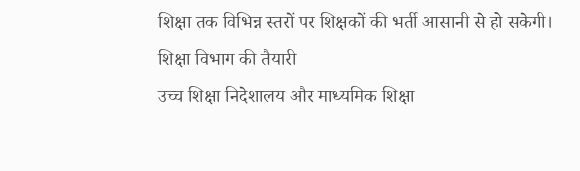शिक्षा तक विभिन्न स्तरों पर शिक्षकों की भर्ती आसानी से हो सकेगी।
शिक्षा विभाग की तैयारी
उच्च शिक्षा निदेशालय और माध्यमिक शिक्षा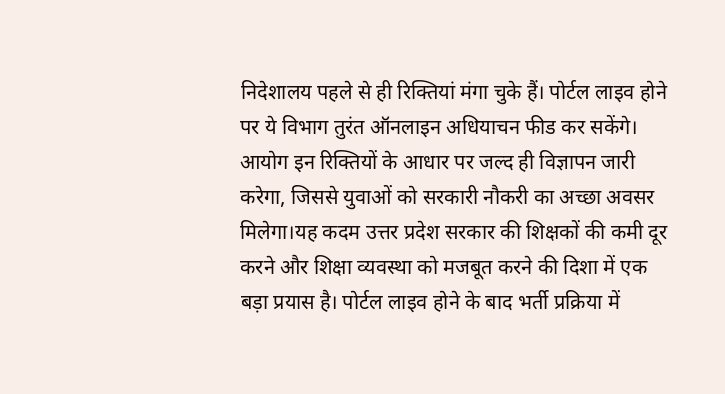निदेशालय पहले से ही रिक्तियां मंगा चुके हैं। पोर्टल लाइव होने पर ये विभाग तुरंत ऑनलाइन अधियाचन फीड कर सकेंगे। आयोग इन रिक्तियों के आधार पर जल्द ही विज्ञापन जारी करेगा, जिससे युवाओं को सरकारी नौकरी का अच्छा अवसर मिलेगा।यह कदम उत्तर प्रदेश सरकार की शिक्षकों की कमी दूर करने और शिक्षा व्यवस्था को मजबूत करने की दिशा में एक बड़ा प्रयास है। पोर्टल लाइव होने के बाद भर्ती प्रक्रिया में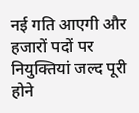नई गति आएगी और हजारों पदों पर नियुक्तियां जल्द पूरी होने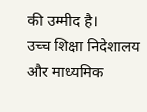की उम्मीद है।
उच्च शिक्षा निदेशालय और माध्यमिक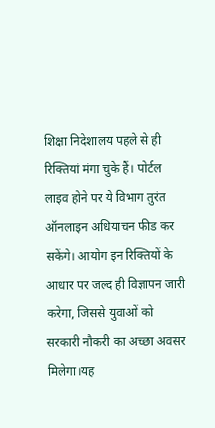शिक्षा निदेशालय पहले से ही रिक्तियां मंगा चुके हैं। पोर्टल लाइव होने पर ये विभाग तुरंत ऑनलाइन अधियाचन फीड कर सकेंगे। आयोग इन रिक्तियों के आधार पर जल्द ही विज्ञापन जारी करेगा, जिससे युवाओं को सरकारी नौकरी का अच्छा अवसर मिलेगा।यह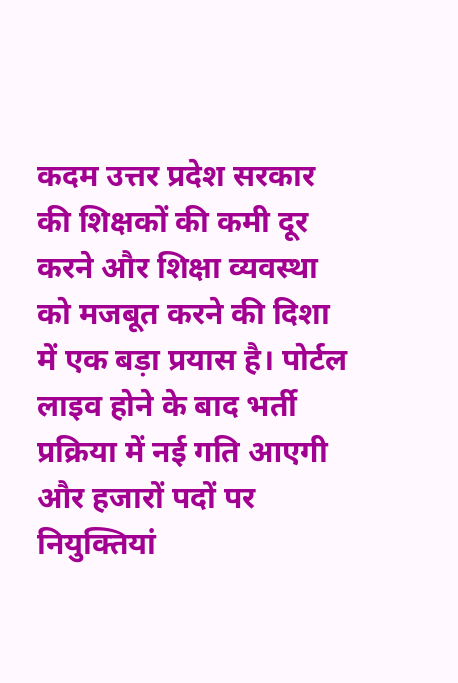कदम उत्तर प्रदेश सरकार की शिक्षकों की कमी दूर करने और शिक्षा व्यवस्था को मजबूत करने की दिशा में एक बड़ा प्रयास है। पोर्टल लाइव होने के बाद भर्ती प्रक्रिया में नई गति आएगी और हजारों पदों पर नियुक्तियां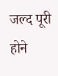जल्द पूरी होने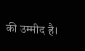की उम्मीद है।